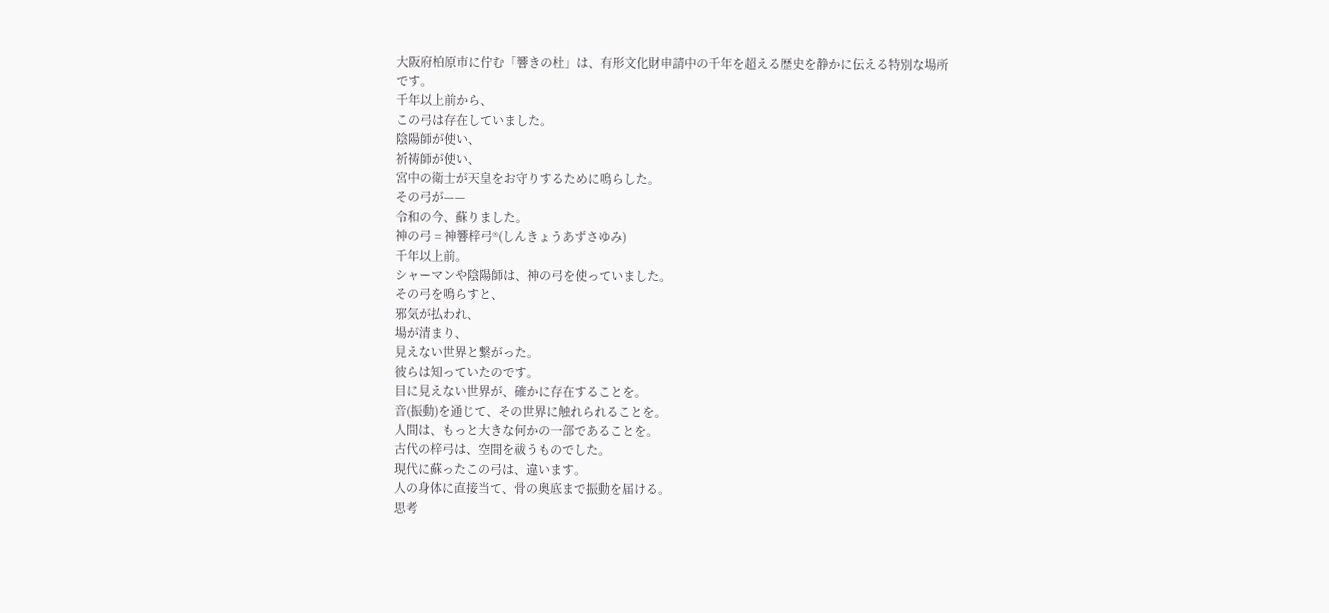大阪府柏原市に佇む「響きの杜」は、有形文化財申請中の千年を超える歴史を静かに伝える特別な場所です。
千年以上前から、
この弓は存在していました。
陰陽師が使い、
祈祷師が使い、
宮中の衛士が天皇をお守りするために鳴らした。
その弓が——
令和の今、蘇りました。
神の弓 = 神響梓弓®(しんきょうあずさゆみ)
千年以上前。
シャーマンや陰陽師は、神の弓を使っていました。
その弓を鳴らすと、
邪気が払われ、
場が清まり、
見えない世界と繋がった。
彼らは知っていたのです。
目に見えない世界が、確かに存在することを。
音(振動)を通じて、その世界に触れられることを。
人間は、もっと大きな何かの一部であることを。
古代の梓弓は、空間を祓うものでした。
現代に蘇ったこの弓は、違います。
人の身体に直接当て、骨の奥底まで振動を届ける。
思考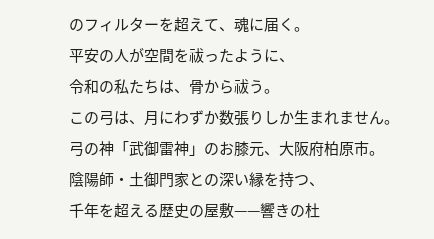のフィルターを超えて、魂に届く。
平安の人が空間を祓ったように、
令和の私たちは、骨から祓う。
この弓は、月にわずか数張りしか生まれません。
弓の神「武御雷神」のお膝元、大阪府柏原市。
陰陽師・土御門家との深い縁を持つ、
千年を超える歴史の屋敷——響きの杜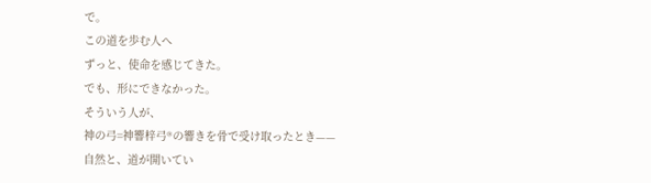で。
この道を歩む人へ
ずっと、使命を感じてきた。
でも、形にできなかった。
そういう人が、
神の弓=神響梓弓®の響きを骨で受け取ったとき——
自然と、道が開いてい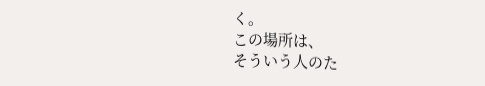く。
この場所は、
そういう人のた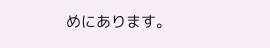めにあります。